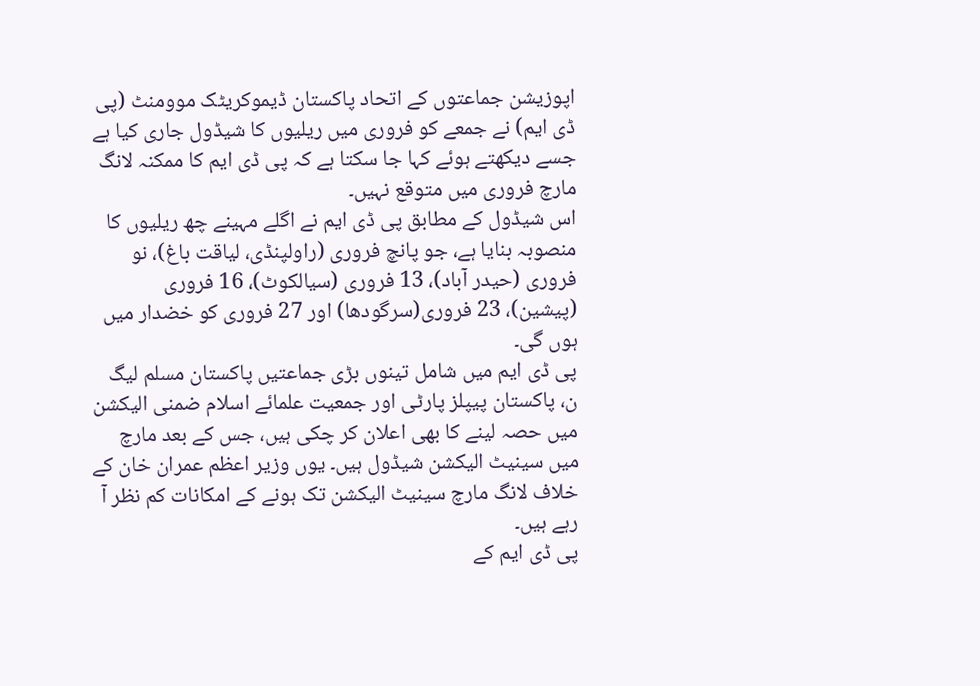اپوزیشن جماعتوں کے اتحاد پاکستان ڈیموکریٹک موومنٹ (پی ڈی ایم) نے جمعے کو فروری میں ریلیوں کا شیڈول جاری کیا ہے جسے دیکھتے ہوئے کہا جا سکتا ہے کہ پی ڈی ایم کا ممکنہ لانگ مارچ فروری میں متوقع نہیں۔
اس شیڈول کے مطابق پی ڈی ایم نے اگلے مہینے چھ ریلیوں کا منصوبہ بنایا ہے، جو پانچ فروری (راولپنڈی، لیاقت باغ)، نو فروری (حیدر آباد)، 13 فروری (سیالکوٹ)، 16 فروری (پیشین)، 23 فروری(سرگودھا) اور 27 فروری کو خضدار میں ہوں گی۔
پی ڈی ایم میں شامل تینوں بڑی جماعتیں پاکستان مسلم لیگ ن، پاکستان پیپلز پارٹی اور جمعیت علمائے اسلام ضمنی الیکشن میں حصہ لینے کا بھی اعلان کر چکی ہیں، جس کے بعد مارچ میں سینیٹ الیکشن شیڈول ہیں۔ یوں وزیر اعظم عمران خان کے خلاف لانگ مارچ سینیٹ الیکشن تک ہونے کے امکانات کم نظر آ رہے ہیں۔
پی ڈی ایم کے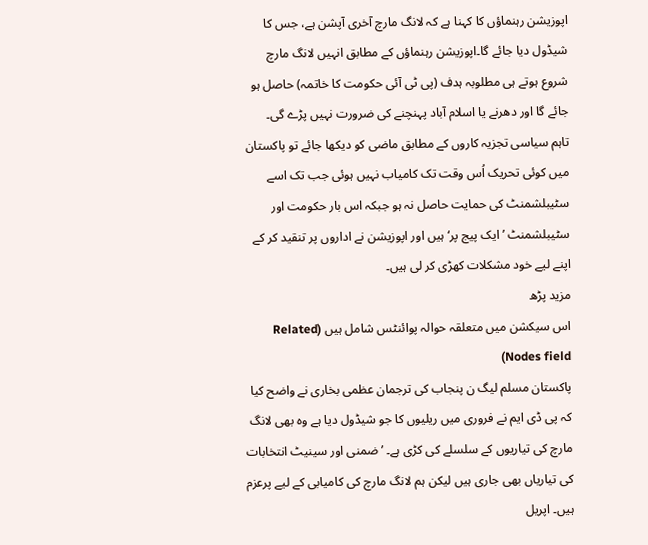اپوزیشن رہنماؤں کا کہنا ہے کہ لانگ مارچ آخری آپشن ہے، جس کا شیڈول دیا جائے گا۔اپوزیشن رہنماؤں کے مطابق انہیں لانگ مارچ شروع ہوتے ہی مطلوبہ ہدف (پی ٹی آئی حکومت کا خاتمہ) حاصل ہو جائے گا اور دھرنے یا اسلام آباد پہنچنے کی ضرورت نہیں پڑے گی۔
تاہم سیاسی تجزیہ کاروں کے مطابق ماضی کو دیکھا جائے تو پاکستان میں کوئی تحریک اُس وقت تک کامیاب نہیں ہوئی جب تک اسے سٹیبلشمنٹ کی حمایت حاصل نہ ہو جبکہ اس بار حکومت اور سٹیبلشمنٹ ’ایک پیج پر‘ ہیں اور اپوزیشن نے اداروں پر تنقید کر کے اپنے لیے خود مشکلات کھڑی کر لی ہیں۔
مزید پڑھ
اس سیکشن میں متعلقہ حوالہ پوائنٹس شامل ہیں (Related Nodes field)
پاکستان مسلم لیگ ن پنجاب کی ترجمان عظمی بخاری نے واضح کیا کہ پی ڈی ایم نے فروری میں ریلیوں کا جو شیڈول دیا ہے وہ بھی لانگ مارچ کی تیاریوں کے سلسلے کی کڑی ہے۔ ’ضمنی اور سینیٹ انتخابات کی تیاریاں بھی جاری ہیں لیکن ہم لانگ مارچ کی کامیابی کے لیے پرعزم ہیں۔ اپریل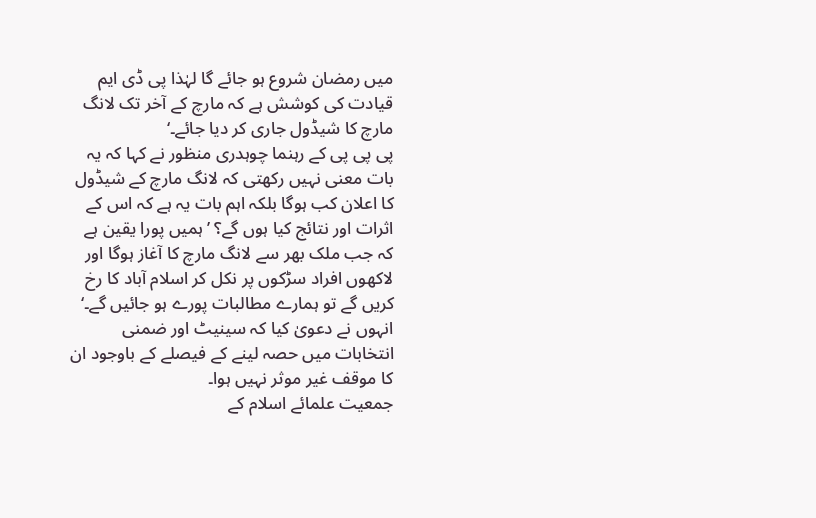میں رمضان شروع ہو جائے گا لہٰذا پی ڈی ایم قیادت کی کوشش ہے کہ مارچ کے آخر تک لانگ مارچ کا شیڈول جاری کر دیا جائے۔‘
پی پی پی کے رہنما چوہدری منظور نے کہا کہ یہ بات معنی نہیں رکھتی کہ لانگ مارچ کے شیڈول کا اعلان کب ہوگا بلکہ اہم بات یہ ہے کہ اس کے اثرات اور نتائج کیا ہوں گے؟ ’ہمیں پورا یقین ہے کہ جب ملک بھر سے لانگ مارچ کا آغاز ہوگا اور لاکھوں افراد سڑکوں پر نکل کر اسلام آباد کا رخ کریں گے تو ہمارے مطالبات پورے ہو جائیں گے۔‘ انہوں نے دعویٰ کیا کہ سینیٹ اور ضمنی انتخابات میں حصہ لینے کے فیصلے کے باوجود ان کا موقف غیر موثر نہیں ہوا۔
جمعیت علمائے اسلام کے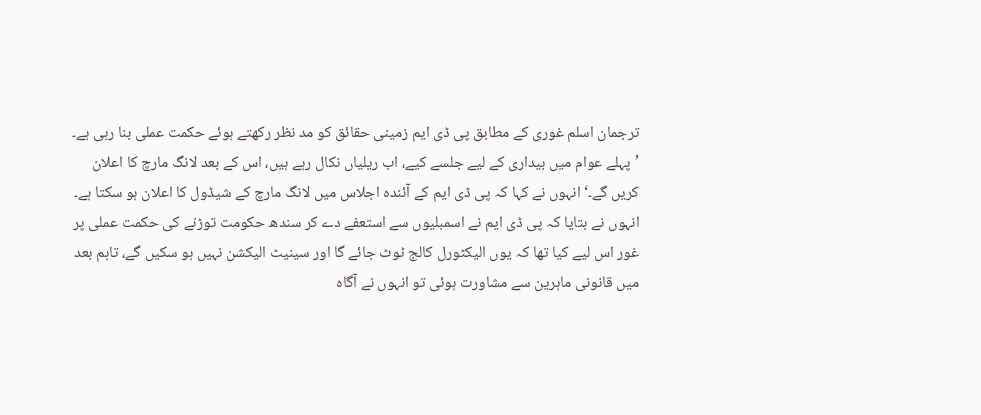ترجمان اسلم غوری کے مطابق پی ڈی ایم زمینی حقائق کو مد نظر رکھتے ہوئے حکمت عملی بنا رہی ہے۔ ’پہلے عوام میں بیداری کے لیے جلسے کیے، اب ریلیاں نکال رہے ہیں، اس کے بعد لانگ مارچ کا اعلان کریں گے۔‘ انہوں نے کہا کہ پی ڈی ایم کے آئندہ اجلاس میں لانگ مارچ کے شیڈول کا اعلان ہو سکتا ہے۔
انہوں نے بتایا کہ پی ڈی ایم نے اسمبلیوں سے استعفے دے کر سندھ حکومت توڑنے کی حکمت عملی پر غور اس لیے کیا تھا کہ یوں الیکٹورل کالج ٹوٹ جائے گا اور سینیٹ الیکشن نہیں ہو سکیں گے، تاہم بعد میں قانونی ماہرین سے مشاورت ہوئی تو انہوں نے آگاہ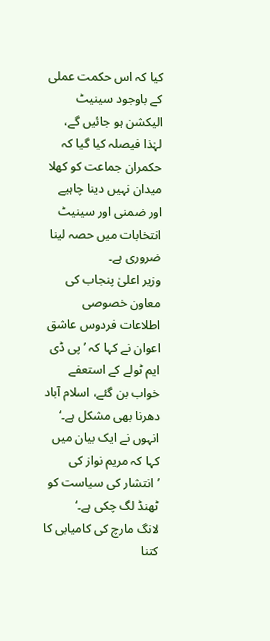کیا کہ اس حکمت عملی کے باوجود سینیٹ الیکشن ہو جائیں گے، لہٰذا فیصلہ کیا گیا کہ حکمران جماعت کو کھلا میدان نہیں دینا چاہیے اور ضمنی اور سینیٹ انتخابات میں حصہ لینا ضروری ہے۔
وزیر اعلیٰ پنجاب کی معاون خصوصی اطلاعات فردوس عاشق اعوان نے کہا کہ ’پی ڈی ایم ٹولے کے استعفے خواب بن گئے، اسلام آباد دھرنا بھی مشکل ہے۔‘ انہوں نے ایک بیان میں کہا کہ مریم نواز کی ’انتشار کی سیاست کو ٹھنڈ لگ چکی ہے۔‘
لانگ مارچ کی کامیابی کا کتنا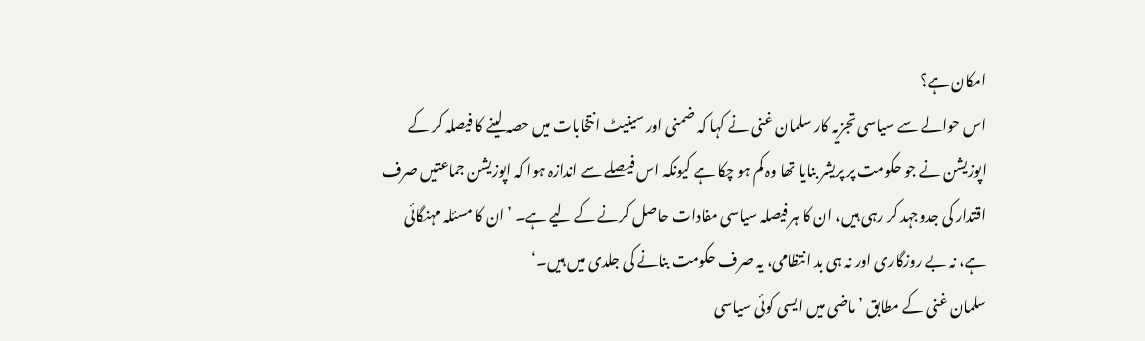امکان ہے؟
اس حوالے سے سیاسی تجزیہ کار سلمان غنی نے کہا کہ ضمنی اور سینیٹ انتخابات میں حصہ لینے کا فیصلہ کر کے اپوزیشن نے جو حکومت پر پریشر بنایا تھا وہ کم ہو چکا ہے کیونکہ اس فیصلے سے اندازہ ہوا کہ اپوزیشن جماعتیں صرف اقتدار کی جدوجہد کر رہی ہیں، ان کا ہر فیصلہ سیاسی مفادات حاصل کرنے کے لیے ہے۔ ’ان کا مسئلہ مہنگائی ہے، نہ بے روزگاری اور نہ ہی بد انتظامی، یہ صرف حکومت بنانے کی جلدی میں ہیں۔‘
سلمان غنی کے مطابق ’ماضی میں ایسی کوئی سیاسی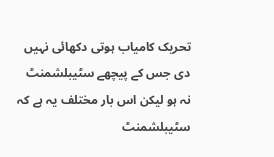تحریک کامیاب ہوتی دکھائی نہیں دی جس کے پیچھے سٹیبلشمنٹ نہ ہو لیکن اس بار مختلف یہ ہے کہ سٹیبلشمنٹ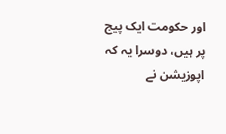اور حکومت ایک پیج پر ہیں، دوسرا یہ کہ اپوزیشن نے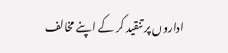اداروں پر تنقید کر کے اپنے مخالف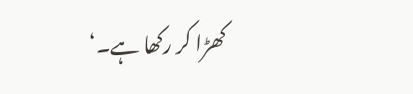کھڑا کر رکھا ہے۔‘